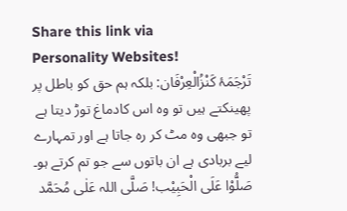Share this link via
Personality Websites!
تَرْجَمَۂ کَنْزُالْعِرْفَان: بلکہ ہم حق کو باطل پر پھینکتے ہیں تو وہ اس کادماغ توڑ دیتا ہے تو جبھی وہ مٹ کر رہ جاتا ہے اور تمہارے لیے بربادی ہے ان باتوں سے جو تم کرتے ہو۔
صَلُّوْا عَلَی الْحَبِیْب! صَلَّی اللہ عَلٰی مُحَمَّد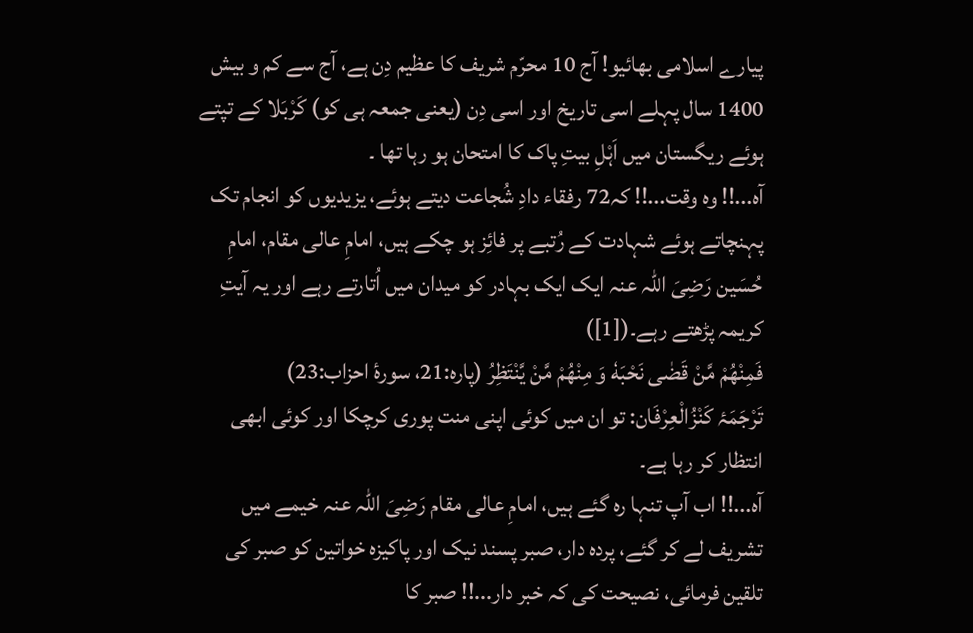پیارے اسلامی بھائیو! آج 10 محرّم شریف کا عظیم دِن ہے، آج سے کم و بیش 1400 سال پہلے اسی تاریخ اور اسی دِن (یعنی جمعہ ہی کو) کَرْبَلا کے تپتے ہوئے ریگستان میں اَہْلِ بیتِ پاک کا امتحان ہو رہا تھا ۔
آہ...!! وہ وقت...!! کہ72 رفقاء دادِ شُجاعت دیتے ہوئے، یزیدیوں کو انجام تک پہنچاتے ہوئے شہادت کے رُتبے پر فائِز ہو چکے ہیں، امامِ عالی مقام، امامِ حُسَین رَضِیَ اللہ عنہ ایک ایک بہادر کو میدان میں اُتارتے رہے اور یہ آیتِ کریمہ پڑھتے رہے۔([1])
فَمِنْهُمْ مَّنْ قَضٰى نَحْبَهٗ وَ مِنْهُمْ مَّنْ یَّنْتَظِرُ (پارہ:21، سورۂ احزاب:23)
تَرْجَمَۂ کَنْزُالْعِرْفَان: تو ان میں کوئی اپنی منت پوری کرچکا اور کوئی ابھی انتظار کر رہا ہے۔
آہ...!! اب آپ تنہا رہ گئے ہیں، امامِ عالی مقام رَضِیَ اللہ عنہ خیمے میں تشریف لے کر گئے، پردہ دار، صبر پسند نیک اور پاکیزہ خواتین کو صبر کی تلقین فرمائی، نصیحت کی کہ خبر دار...!! صبر کا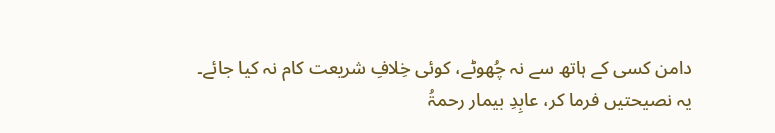دامن کسی کے ہاتھ سے نہ چُھوٹے، کوئی خِلافِ شریعت کام نہ کیا جائے۔
یہ نصیحتیں فرما کر، عابِدِ بیمار رحمۃُ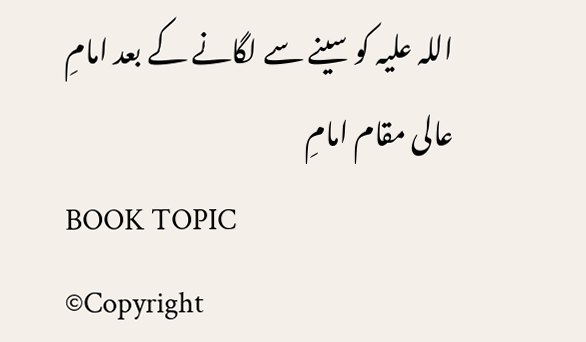اللہ علیہ کو سینے سے لگانے کے بعد امامِ عالی مقام امامِ
BOOK TOPIC
©Copyright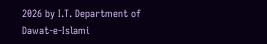2026 by I.T. Department of Dawat-e-Islami